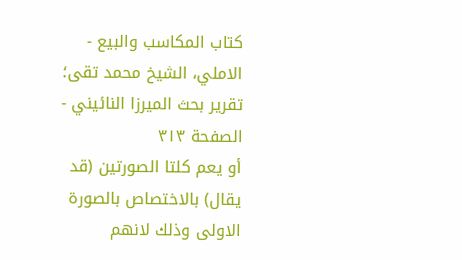كتاب المكاسب والبيع - الاملي، الشيخ محمد تقى؛ تقرير بحث الميرزا النائيني - الصفحة ٣١٣
أو يعم كلتا الصورتين (قد يقال) بالاختصاص بالصورة الاولى وذلك لانهم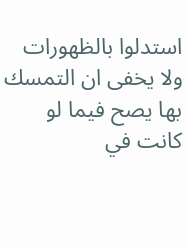استدلوا بالظهورات ولا يخفى ان التمسك بها يصح فيما لو كانت في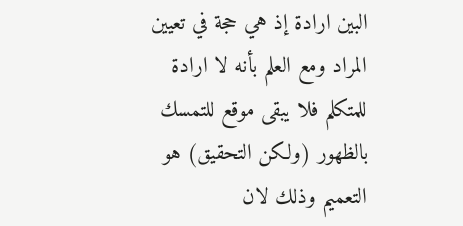البين ارادة إذ هي حجة في تعيين المراد ومع العلم بأنه لا ارادة للمتكلم فلا يبقى موقع للتمسك بالظهور (ولكن التحقيق) هو التعميم وذلك لان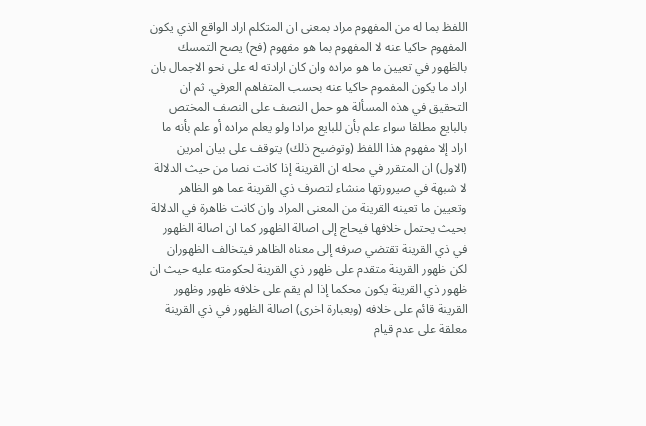اللفظ بما له من المفهوم مراد بمعنى ان المتكلم اراد الواقع الذي يكون المفهوم حاكيا عنه لا المفهوم بما هو مفهوم (فح) يصح التمسك بالظهور في تعيين ما هو مراده وان كان ارادته له على نحو الاجمال بان اراد ما يكون المفموم حاكيا عنه بحسب المتفاهم العرفي. ثم ان التحقيق في هذه المسألة هو حمل النصف على النصف المختص بالبايع مطلقا سواء علم بأن للبايع مرادا ولو يعلم مراده أو علم بأنه ما اراد إلا مفهوم هذا اللفظ (وتوضيح ذلك) يتوقف على بيان امرين (الاول) ان المتقرر في محله ان القرينة إذا كانت نصا من حيث الدلالة لا شبهة في صيرورتها منشاء لتصرف ذي القرينة عما هو الظاهر وتعيين ما تعينه القرينة من المعنى المراد وان كانت ظاهرة في الدلالة بحيث يحتمل خلافها فيحاج إلى اصالة الظهور كما ان اصالة الظهور في ذي القرينة تقتضي صرفه إلى معناه الظاهر فيتخالف الظهوران لكن ظهور القرينة متقدم على ظهور ذي القرينة لحكومته عليه حيث ان ظهور ذي القرينة يكون محكما إذا لم يقم على خلافه ظهور وظهور القرينة قائم على خلافه (وبعبارة اخرى) اصالة الظهور في ذي القرينة معلقة على عدم قيام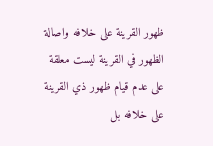ظهور القرينة على خلافه واصالة الظهور في القرينة ليست معلقة على عدم قيام ظهور ذي القرينة على خلافه بل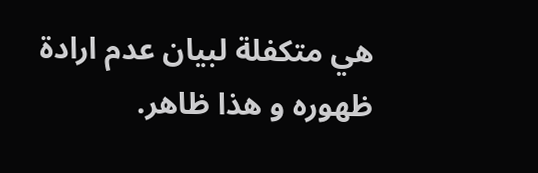هي متكفلة لبيان عدم ارادة ظهوره و هذا ظاهر.